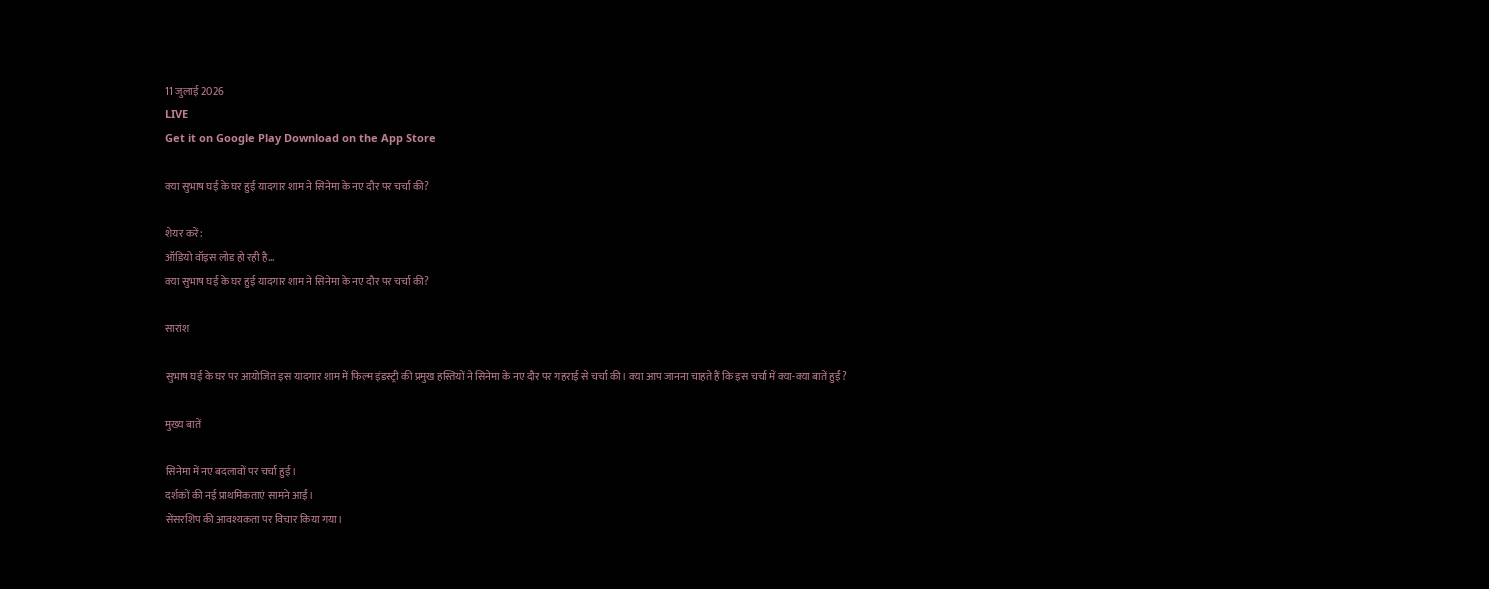11 जुलाई 2026
LIVE
Get it on Google Play Download on the App Store

क्या सुभाष घई के घर हुई यादगार शाम ने सिनेमा के नए दौर पर चर्चा की?

शेयर करें:
ऑडियो वॉइस लोड हो रही है…
क्या सुभाष घई के घर हुई यादगार शाम ने सिनेमा के नए दौर पर चर्चा की?

सारांश

सुभाष घई के घर पर आयोजित इस यादगार शाम में फिल्म इंडस्ट्री की प्रमुख हस्तियों ने सिनेमा के नए दौर पर गहराई से चर्चा की। क्या आप जानना चाहते हैं कि इस चर्चा में क्या-क्या बातें हुईं?

मुख्य बातें

सिनेमा में नए बदलावों पर चर्चा हुई।
दर्शकों की नई प्राथमिकताएं सामने आईं।
सेंसरशिप की आवश्यकता पर विचार किया गया।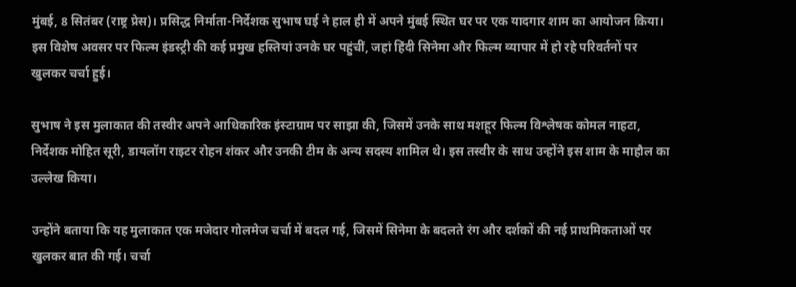मुंबई, 8 सितंबर (राष्ट्र प्रेस)। प्रसिद्ध निर्माता-निर्देशक सुभाष घई ने हाल ही में अपने मुंबई स्थित घर पर एक यादगार शाम का आयोजन किया। इस विशेष अवसर पर फिल्म इंडस्ट्री की कई प्रमुख हस्तियां उनके घर पहुंचीं, जहां हिंदी सिनेमा और फिल्म व्यापार में हो रहे परिवर्तनों पर खुलकर चर्चा हुई।

सुभाष ने इस मुलाकात की तस्वीर अपने आधिकारिक इंस्टाग्राम पर साझा की, जिसमें उनके साथ मशहूर फिल्म विश्लेषक कोमल नाहटा, निर्देशक मोहित सूरी, डायलॉग राइटर रोहन शंकर और उनकी टीम के अन्य सदस्य शामिल थे। इस तस्वीर के साथ उन्होंने इस शाम के माहौल का उल्लेख किया।

उन्होंने बताया कि यह मुलाकात एक मजेदार गोलमेज चर्चा में बदल गई, जिसमें सिनेमा के बदलते रंग और दर्शकों की नई प्राथमिकताओं पर खुलकर बात की गई। चर्चा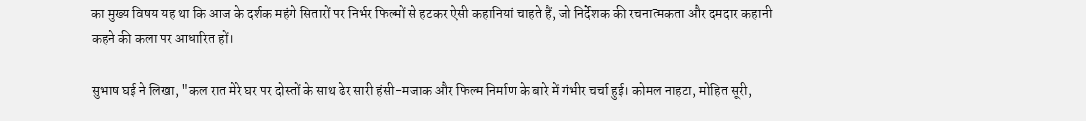का मुख्य विषय यह था कि आज के दर्शक महंगे सितारों पर निर्भर फिल्मों से हटकर ऐसी कहानियां चाहते हैं, जो निर्देशक की रचनात्मकता और दमदार कहानी कहने की कला पर आधारित हों।

सुभाष घई ने लिखा, "कल रात मेरे घर पर दोस्तों के साथ ढेर सारी हंसी-मजाक और फिल्म निर्माण के बारे में गंभीर चर्चा हुई। कोमल नाहटा, मोहित सूरी,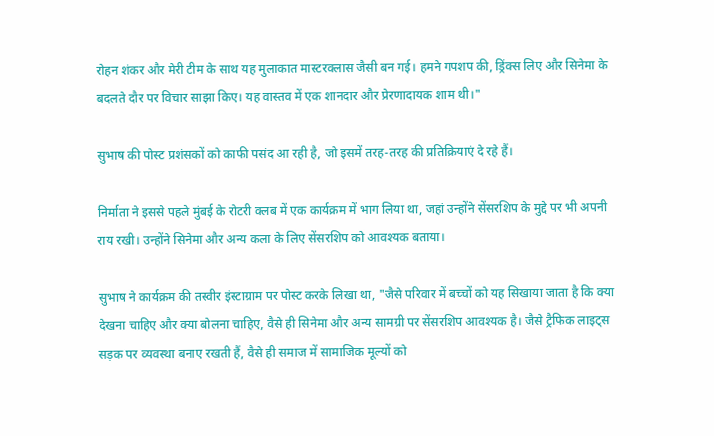रोहन शंकर और मेरी टीम के साथ यह मुलाकात मास्टरक्लास जैसी बन गई। हमने गपशप की, ड्रिंक्स लिए और सिनेमा के बदलते दौर पर विचार साझा किए। यह वास्तव में एक शानदार और प्रेरणादायक शाम थी।"

सुभाष की पोस्ट प्रशंसकों को काफी पसंद आ रही है, जो इसमें तरह-तरह की प्रतिक्रियाएं दे रहे हैं।

निर्माता ने इससे पहले मुंबई के रोटरी क्लब में एक कार्यक्रम में भाग लिया था, जहां उन्होंने सेंसरशिप के मुद्दे पर भी अपनी राय रखी। उन्होंने सिनेमा और अन्य कला के लिए सेंसरशिप को आवश्यक बताया।

सुभाष ने कार्यक्रम की तस्वीर इंस्टाग्राम पर पोस्ट करके लिखा था, "जैसे परिवार में बच्चों को यह सिखाया जाता है कि क्या देखना चाहिए और क्या बोलना चाहिए, वैसे ही सिनेमा और अन्य सामग्री पर सेंसरशिप आवश्यक है। जैसे ट्रैफिक लाइट्स सड़क पर व्यवस्था बनाए रखती हैं, वैसे ही समाज में सामाजिक मूल्यों को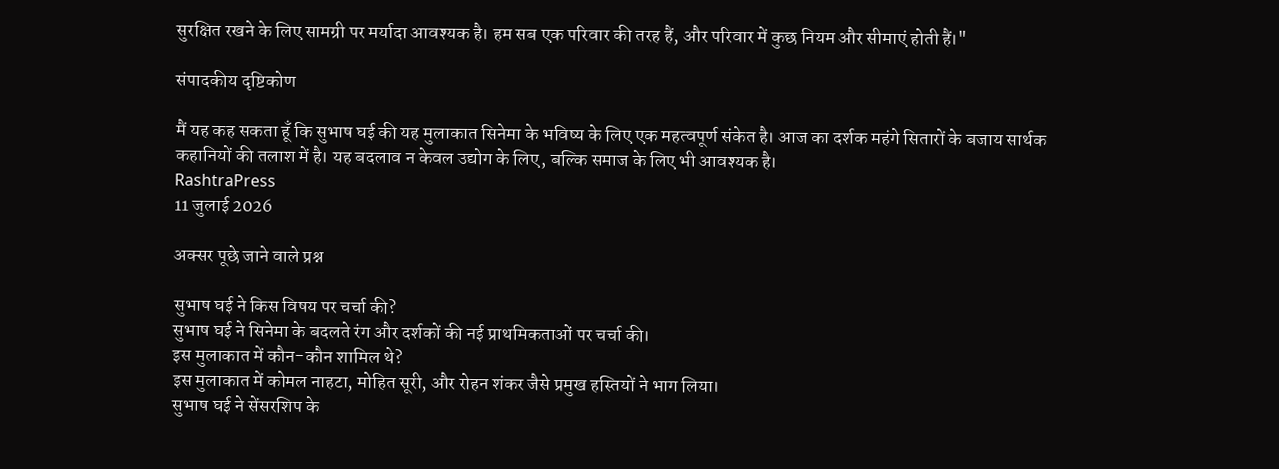सुरक्षित रखने के लिए सामग्री पर मर्यादा आवश्यक है। हम सब एक परिवार की तरह हैं, और परिवार में कुछ नियम और सीमाएं होती हैं।"

संपादकीय दृष्टिकोण

मैं यह कह सकता हूँ कि सुभाष घई की यह मुलाकात सिनेमा के भविष्य के लिए एक महत्वपूर्ण संकेत है। आज का दर्शक महंगे सितारों के बजाय सार्थक कहानियों की तलाश में है। यह बदलाव न केवल उद्योग के लिए, बल्कि समाज के लिए भी आवश्यक है।
RashtraPress
11 जुलाई 2026

अक्सर पूछे जाने वाले प्रश्न

सुभाष घई ने किस विषय पर चर्चा की?
सुभाष घई ने सिनेमा के बदलते रंग और दर्शकों की नई प्राथमिकताओं पर चर्चा की।
इस मुलाकात में कौन-कौन शामिल थे?
इस मुलाकात में कोमल नाहटा, मोहित सूरी, और रोहन शंकर जैसे प्रमुख हस्तियों ने भाग लिया।
सुभाष घई ने सेंसरशिप के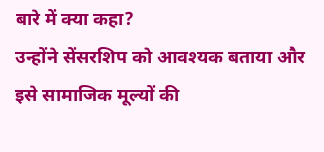बारे में क्या कहा?
उन्होंने सेंसरशिप को आवश्यक बताया और इसे सामाजिक मूल्यों की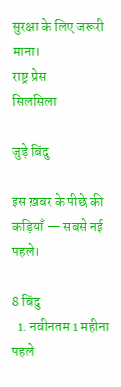सुरक्षा के लिए जरूरी माना।
राष्ट्र प्रेस
सिलसिला

जुड़े बिंदु

इस ख़बर के पीछे की कड़ियाँ — सबसे नई पहले।

8 बिंदु
  1. नवीनतम 1 महीना पहले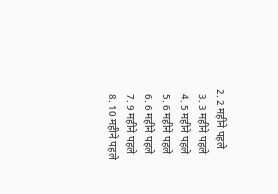2. 2 महीने पहले
  3. 3 महीने पहले
  4. 5 महीने पहले
  5. 6 महीने पहले
  6. 6 महीने पहले
  7. 9 महीने पहले
  8. 10 महीने पहले